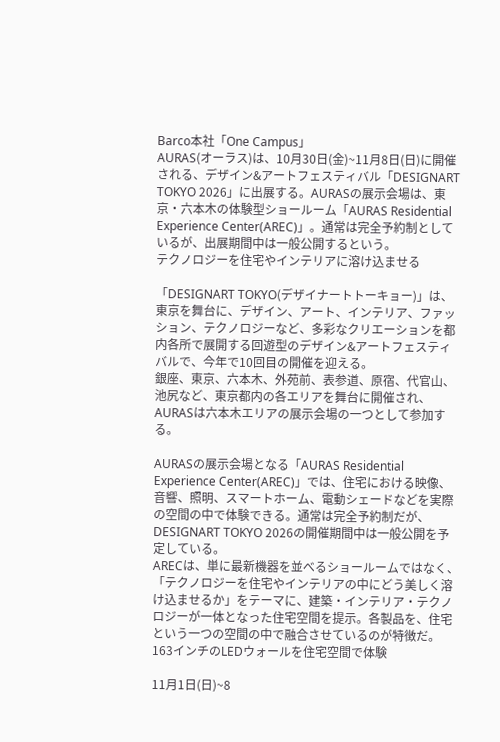Barco本社「One Campus」
AURAS(オーラス)は、10月30日(金)~11月8日(日)に開催される、デザイン&アートフェスティバル「DESIGNART TOKYO 2026」に出展する。AURASの展示会場は、東京・六本木の体験型ショールーム「AURAS Residential Experience Center(AREC)」。通常は完全予約制としているが、出展期間中は一般公開するという。
テクノロジーを住宅やインテリアに溶け込ませる

「DESIGNART TOKYO(デザイナートトーキョー)」は、東京を舞台に、デザイン、アート、インテリア、ファッション、テクノロジーなど、多彩なクリエーションを都内各所で展開する回遊型のデザイン&アートフェスティバルで、今年で10回目の開催を迎える。
銀座、東京、六本木、外苑前、表参道、原宿、代官山、池尻など、東京都内の各エリアを舞台に開催され、AURASは六本木エリアの展示会場の一つとして参加する。

AURASの展示会場となる「AURAS Residential Experience Center(AREC)」では、住宅における映像、音響、照明、スマートホーム、電動シェードなどを実際の空間の中で体験できる。通常は完全予約制だが、DESIGNART TOKYO 2026の開催期間中は一般公開を予定している。
ARECは、単に最新機器を並べるショールームではなく、「テクノロジーを住宅やインテリアの中にどう美しく溶け込ませるか」をテーマに、建築・インテリア・テクノロジーが一体となった住宅空間を提示。各製品を、住宅という一つの空間の中で融合させているのが特徴だ。
163インチのLEDウォールを住宅空間で体験

11月1日(日)~8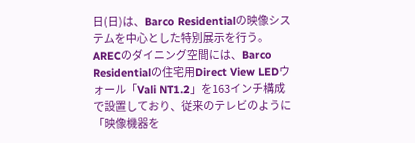日(日)は、Barco Residentialの映像システムを中心とした特別展示を行う。ARECのダイニング空間には、Barco Residentialの住宅用Direct View LEDウォール「Vali NT1.2」を163インチ構成で設置しており、従来のテレビのように「映像機器を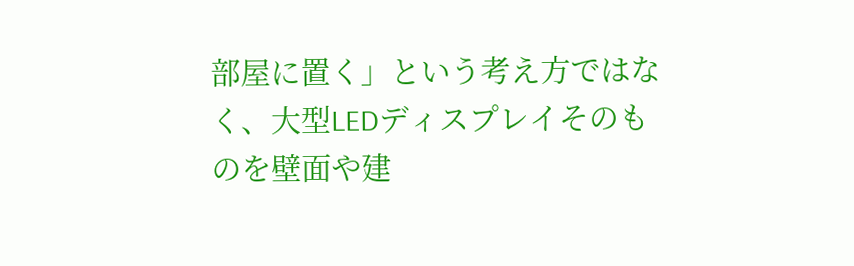部屋に置く」という考え方ではなく、大型LEDディスプレイそのものを壁面や建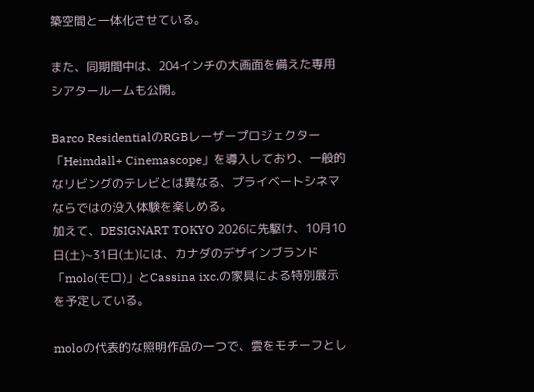築空間と一体化させている。

また、同期間中は、204インチの大画面を備えた専用シアタールームも公開。

Barco ResidentialのRGBレーザープロジェクター「Heimdall+ Cinemascope」を導入しており、一般的なリビングのテレビとは異なる、プライベートシネマならではの没入体験を楽しめる。
加えて、DESIGNART TOKYO 2026に先駆け、10月10日(土)~31日(土)には、カナダのデザインブランド「molo(モロ)」とCassina ixc.の家具による特別展示を予定している。

moloの代表的な照明作品の一つで、雲をモチーフとし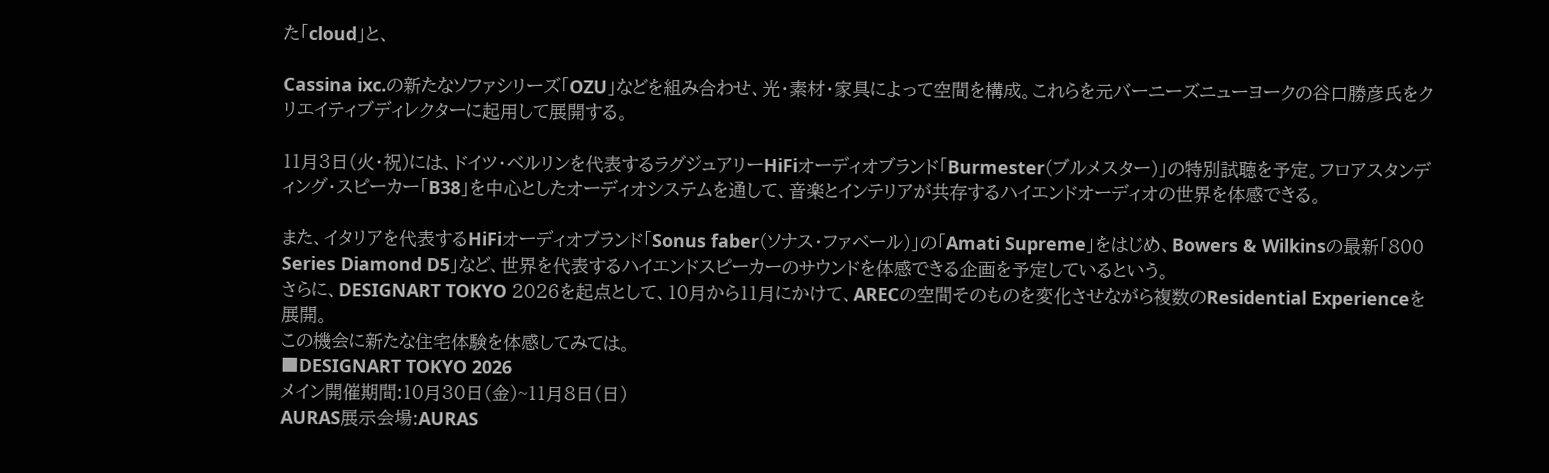た「cloud」と、

Cassina ixc.の新たなソファシリーズ「OZU」などを組み合わせ、光・素材・家具によって空間を構成。これらを元バーニーズニューヨークの谷口勝彦氏をクリエイティブディレクターに起用して展開する。

11月3日(火・祝)には、ドイツ・ベルリンを代表するラグジュアリーHiFiオーディオブランド「Burmester(ブルメスター)」の特別試聴を予定。フロアスタンディング・スピーカー「B38」を中心としたオーディオシステムを通して、音楽とインテリアが共存するハイエンドオーディオの世界を体感できる。

また、イタリアを代表するHiFiオーディオブランド「Sonus faber(ソナス・ファベール)」の「Amati Supreme」をはじめ、Bowers & Wilkinsの最新「800 Series Diamond D5」など、世界を代表するハイエンドスピーカーのサウンドを体感できる企画を予定しているという。
さらに、DESIGNART TOKYO 2026を起点として、10月から11月にかけて、ARECの空間そのものを変化させながら複数のResidential Experienceを展開。
この機会に新たな住宅体験を体感してみては。
■DESIGNART TOKYO 2026
メイン開催期間:10月30日(金)~11月8日(日)
AURAS展示会場:AURAS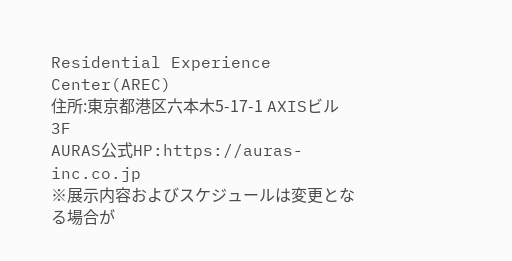Residential Experience Center(AREC)
住所:東京都港区六本木5-17-1 AXISビル3F
AURAS公式HP:https://auras-inc.co.jp
※展示内容およびスケジュールは変更となる場合が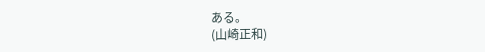ある。
(山崎正和)